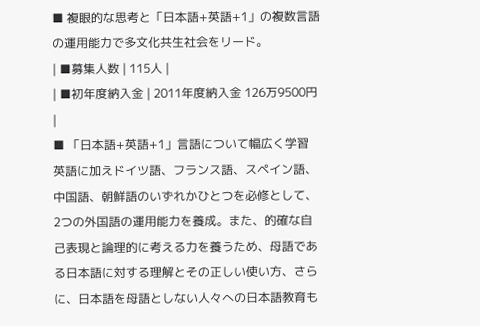■ 複眼的な思考と「日本語+英語+1」の複数言語の運用能力で多文化共生社会をリード。
| ■募集人数 | 115人 |
| ■初年度納入金 | 2011年度納入金 126万9500円 |
■ 「日本語+英語+1」言語について幅広く学習
英語に加えドイツ語、フランス語、スペイン語、中国語、朝鮮語のいずれかひとつを必修として、2つの外国語の運用能力を養成。また、的確な自己表現と論理的に考える力を養うため、母語である日本語に対する理解とその正しい使い方、さらに、日本語を母語としない人々への日本語教育も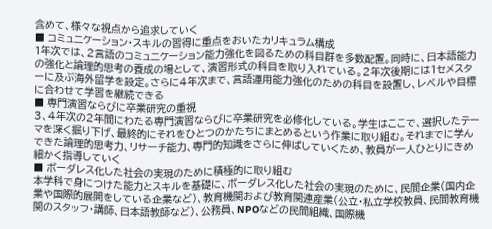含めて、様々な視点から追求していく
■ コミュニケーション・スキルの習得に重点をおいたカリキュラム構成
1年次では、2言語のコミュニケーション能力強化を図るための科目群を多数配置。同時に、日本語能力の強化と論理的思考の養成の場として、演習形式の科目を取り入れている。2年次後期には1セメスターに及ぶ海外留学を設定。さらに4年次まで、言語運用能力強化のための科目を設置し、レベルや目標に合わせて学習を継続できる
■ 専門演習ならびに卒業研究の重視
3、4年次の2年間にわたる専門演習ならびに卒業研究を必修化している。学生はここで、選択したテーマを深く掘り下げ、最終的にそれをひとつのかたちにまとめるという作業に取り組む。それまでに学んできた論理的思考力、リサーチ能力、専門的知識をさらに伸ばしていくため、教員が一人ひとりにきめ細かく指導していく
■ ボーダレス化した社会の実現のために積極的に取り組む
本学科で身につけた能力とスキルを基礎に、ボーダレス化した社会の実現のために、民間企業(国内企業や国際的展開をしている企業など)、教育機関および教育関連産業(公立・私立学校教員、民間教育機関のスタッフ・講師、日本語教師など)、公務員、NPOなどの民間組織、国際機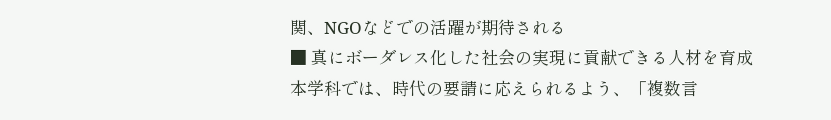関、NGOなどでの活躍が期待される
■ 真にボーダレス化した社会の実現に貢献できる人材を育成
本学科では、時代の要請に応えられるよう、「複数言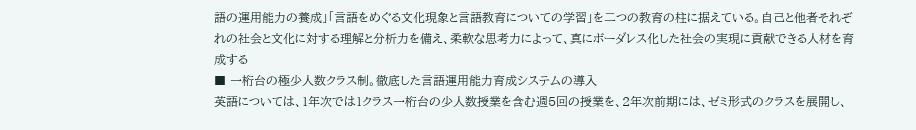語の運用能力の養成」「言語をめぐる文化現象と言語教育についての学習」を二つの教育の柱に据えている。自己と他者それぞれの社会と文化に対する理解と分析力を備え、柔軟な思考力によって、真にボーダレス化した社会の実現に貢献できる人材を育成する
■ 一桁台の極少人数クラス制。徹底した言語運用能力育成システムの導入
英語については、1年次では1クラス一桁台の少人数授業を含む週5回の授業を、2年次前期には、ゼミ形式のクラスを展開し、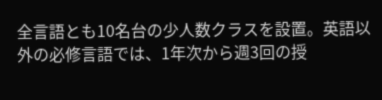全言語とも10名台の少人数クラスを設置。英語以外の必修言語では、1年次から週3回の授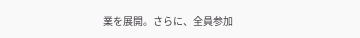業を展開。さらに、全員参加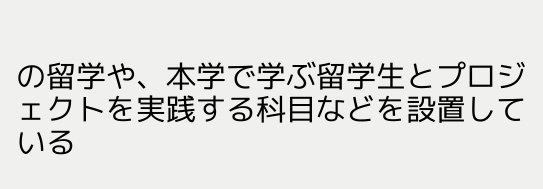の留学や、本学で学ぶ留学生とプロジェクトを実践する科目などを設置している